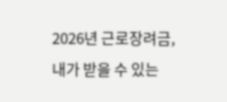2026년 근로장려금, 내가 받을 수 있는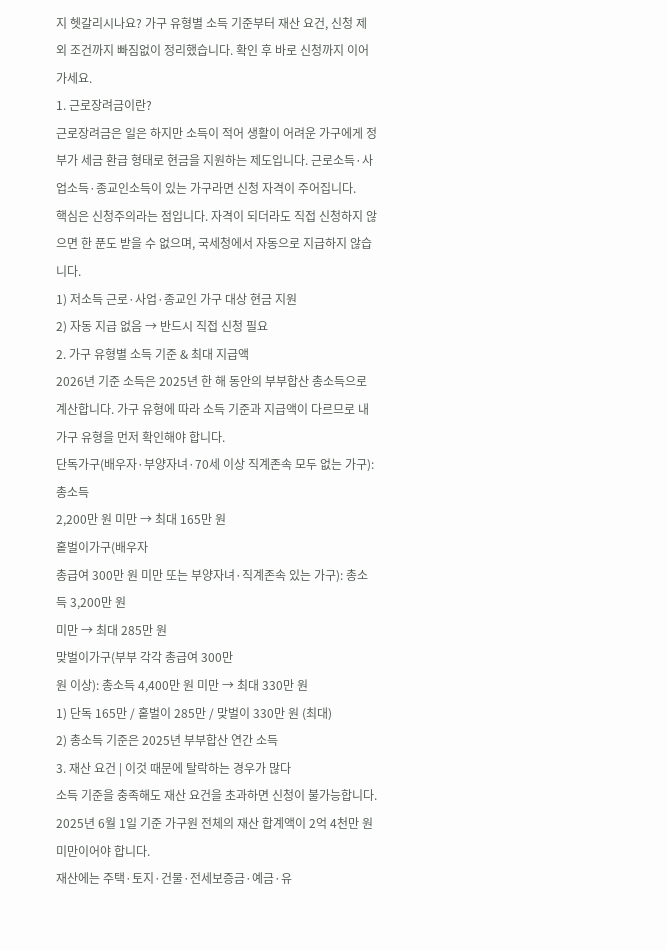지 헷갈리시나요? 가구 유형별 소득 기준부터 재산 요건, 신청 제외 조건까지 빠짐없이 정리했습니다. 확인 후 바로 신청까지 이어가세요.
1. 근로장려금이란?
근로장려금은 일은 하지만 소득이 적어 생활이 어려운 가구에게 정부가 세금 환급 형태로 현금을 지원하는 제도입니다. 근로소득·사업소득·종교인소득이 있는 가구라면 신청 자격이 주어집니다.
핵심은 신청주의라는 점입니다. 자격이 되더라도 직접 신청하지 않으면 한 푼도 받을 수 없으며, 국세청에서 자동으로 지급하지 않습니다.
1) 저소득 근로·사업·종교인 가구 대상 현금 지원
2) 자동 지급 없음 → 반드시 직접 신청 필요
2. 가구 유형별 소득 기준 & 최대 지급액
2026년 기준 소득은 2025년 한 해 동안의 부부합산 총소득으로 계산합니다. 가구 유형에 따라 소득 기준과 지급액이 다르므로 내 가구 유형을 먼저 확인해야 합니다.
단독가구(배우자·부양자녀·70세 이상 직계존속 모두 없는 가구): 총소득
2,200만 원 미만 → 최대 165만 원
홑벌이가구(배우자
총급여 300만 원 미만 또는 부양자녀·직계존속 있는 가구): 총소득 3,200만 원
미만 → 최대 285만 원
맞벌이가구(부부 각각 총급여 300만
원 이상): 총소득 4,400만 원 미만 → 최대 330만 원
1) 단독 165만 / 홑벌이 285만 / 맞벌이 330만 원 (최대)
2) 총소득 기준은 2025년 부부합산 연간 소득
3. 재산 요건 | 이것 때문에 탈락하는 경우가 많다
소득 기준을 충족해도 재산 요건을 초과하면 신청이 불가능합니다. 2025년 6월 1일 기준 가구원 전체의 재산 합계액이 2억 4천만 원 미만이어야 합니다.
재산에는 주택·토지·건물·전세보증금·예금·유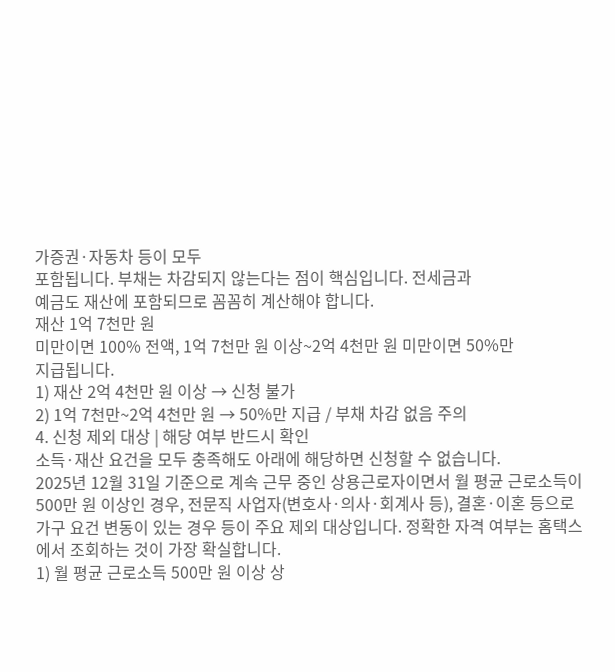가증권·자동차 등이 모두
포함됩니다. 부채는 차감되지 않는다는 점이 핵심입니다. 전세금과
예금도 재산에 포함되므로 꼼꼼히 계산해야 합니다.
재산 1억 7천만 원
미만이면 100% 전액, 1억 7천만 원 이상~2억 4천만 원 미만이면 50%만
지급됩니다.
1) 재산 2억 4천만 원 이상 → 신청 불가
2) 1억 7천만~2억 4천만 원 → 50%만 지급 / 부채 차감 없음 주의
4. 신청 제외 대상 | 해당 여부 반드시 확인
소득·재산 요건을 모두 충족해도 아래에 해당하면 신청할 수 없습니다.
2025년 12월 31일 기준으로 계속 근무 중인 상용근로자이면서 월 평균 근로소득이 500만 원 이상인 경우, 전문직 사업자(변호사·의사·회계사 등), 결혼·이혼 등으로 가구 요건 변동이 있는 경우 등이 주요 제외 대상입니다. 정확한 자격 여부는 홈택스에서 조회하는 것이 가장 확실합니다.
1) 월 평균 근로소득 500만 원 이상 상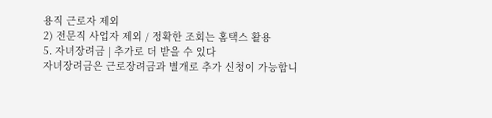용직 근로자 제외
2) 전문직 사업자 제외 / 정확한 조회는 홈택스 활용
5. 자녀장려금 | 추가로 더 받을 수 있다
자녀장려금은 근로장려금과 별개로 추가 신청이 가능합니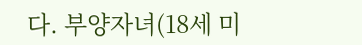다. 부양자녀(18세 미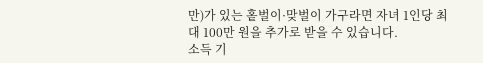만)가 있는 홑벌이·맞벌이 가구라면 자녀 1인당 최대 100만 원을 추가로 받을 수 있습니다.
소득 기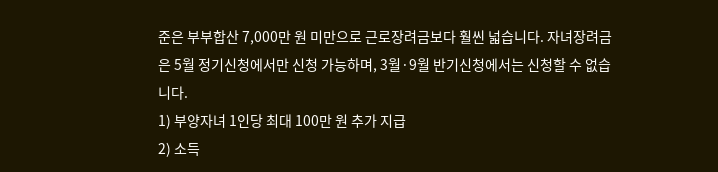준은 부부합산 7,000만 원 미만으로 근로장려금보다 훨씬 넓습니다. 자녀장려금은 5월 정기신청에서만 신청 가능하며, 3월·9월 반기신청에서는 신청할 수 없습니다.
1) 부양자녀 1인당 최대 100만 원 추가 지급
2) 소득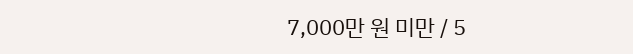7,000만 원 미만 / 5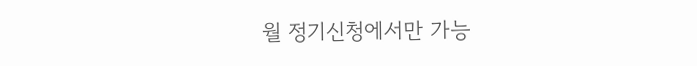월 정기신청에서만 가능